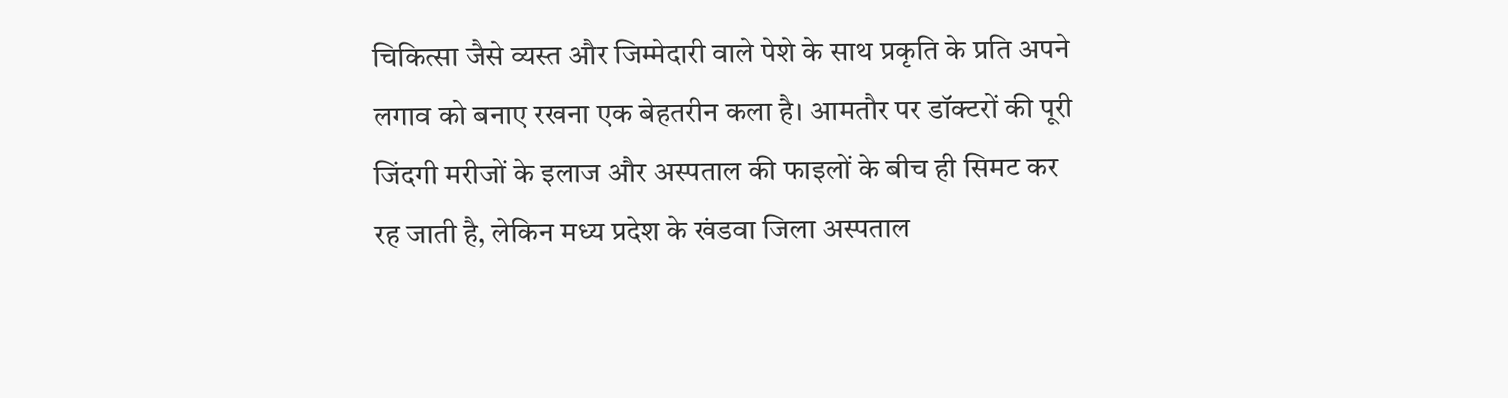चिकित्सा जैसे व्यस्त और जिम्मेदारी वाले पेशे के साथ प्रकृति के प्रति अपने लगाव को बनाए रखना एक बेहतरीन कला है। आमतौर पर डॉक्टरों की पूरी जिंदगी मरीजों के इलाज और अस्पताल की फाइलों के बीच ही सिमट कर रह जाती है, लेकिन मध्य प्रदेश के खंडवा जिला अस्पताल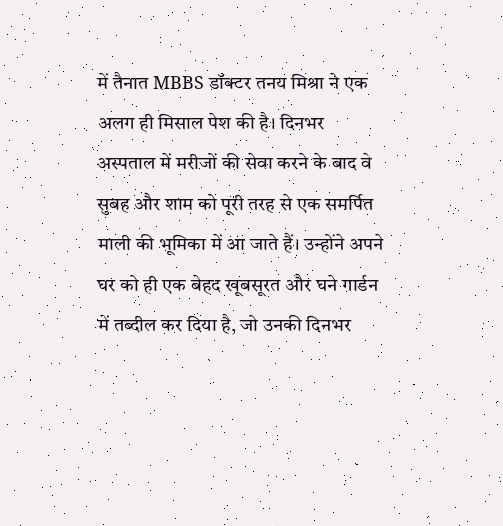में तैनात MBBS डॉक्टर तनय मिश्रा ने एक अलग ही मिसाल पेश की है। दिनभर अस्पताल में मरीजों की सेवा करने के बाद वे सुबह और शाम को पूरी तरह से एक समर्पित माली की भूमिका में आ जाते हैं। उन्होंने अपने घर को ही एक बेहद खूबसूरत और घने गार्डन में तब्दील कर दिया है, जो उनकी दिनभर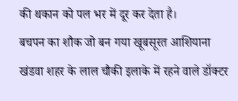की थकान को पल भर में दूर कर देता है।
बचपन का शौक जो बन गया खूबसूरत आशियाना
खंडवा शहर के लाल चौकी इलाके में रहने वाले डॉक्टर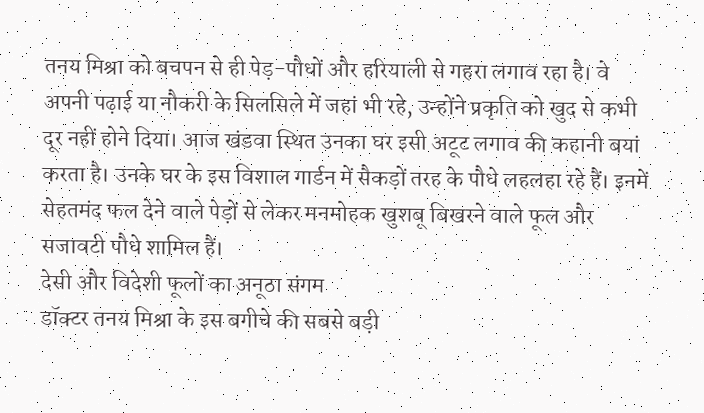तनय मिश्रा को बचपन से ही पेड़-पौधों और हरियाली से गहरा लगाव रहा है। वे अपनी पढ़ाई या नौकरी के सिलसिले में जहां भी रहे, उन्होंने प्रकृति को खुद से कभी दूर नहीं होने दिया। आज खंडवा स्थित उनका घर इसी अटूट लगाव की कहानी बयां करता है। उनके घर के इस विशाल गार्डन में सैकड़ों तरह के पौधे लहलहा रहे हैं। इनमें सेहतमंद फल देने वाले पेड़ों से लेकर मनमोहक खुशबू बिखरने वाले फूल और सजावटी पौधे शामिल हैं।
देसी और विदेशी फूलों का अनूठा संगम
डॉक्टर तनय मिश्रा के इस बगीचे की सबसे बड़ी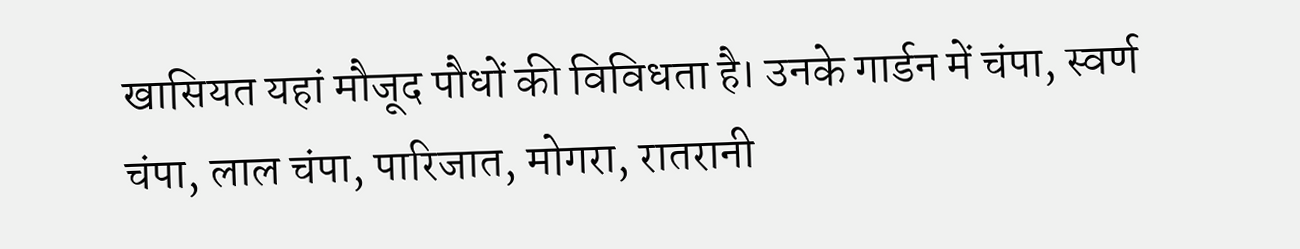खासियत यहां मौजूद पौधों की विविधता है। उनके गार्डन में चंपा, स्वर्ण चंपा, लाल चंपा, पारिजात, मोगरा, रातरानी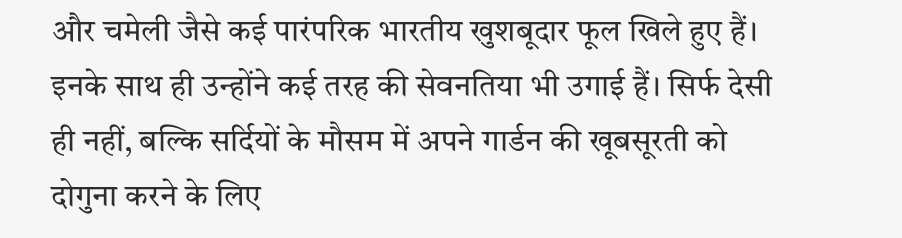और चमेली जैसे कई पारंपरिक भारतीय खुशबूदार फूल खिले हुए हैं। इनके साथ ही उन्होंने कई तरह की सेवनतिया भी उगाई हैं। सिर्फ देसी ही नहीं, बल्कि सर्दियों के मौसम में अपने गार्डन की खूबसूरती को दोगुना करने के लिए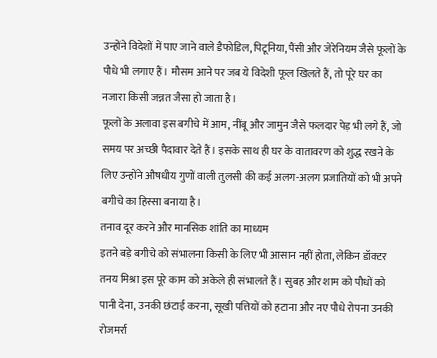उन्होंने विदेशों में पाए जाने वाले डैफोडिल, पिटूनिया, पैंसी और जेरेनियम जैसे फूलों के पौधे भी लगाए हैं। मौसम आने पर जब ये विदेशी फूल खिलते हैं, तो पूरे घर का नजारा किसी जन्नत जैसा हो जाता है।
फूलों के अलावा इस बगीचे में आम, नींबू और जामुन जैसे फलदार पेड़ भी लगे हैं, जो समय पर अच्छी पैदावार देते हैं। इसके साथ ही घर के वातावरण को शुद्ध रखने के लिए उन्होंने औषधीय गुणों वाली तुलसी की कई अलग-अलग प्रजातियों को भी अपने बगीचे का हिस्सा बनाया है।
तनाव दूर करने और मानसिक शांति का माध्यम
इतने बड़े बगीचे को संभालना किसी के लिए भी आसान नहीं होता, लेकिन डॉक्टर तनय मिश्रा इस पूरे काम को अकेले ही संभालते हैं। सुबह और शाम को पौधों को पानी देना, उनकी छंटाई करना, सूखी पत्तियों को हटाना और नए पौधे रोपना उनकी रोजमर्रा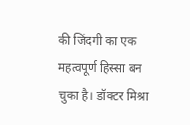की जिंदगी का एक महत्वपूर्ण हिस्सा बन चुका है। डॉक्टर मिश्रा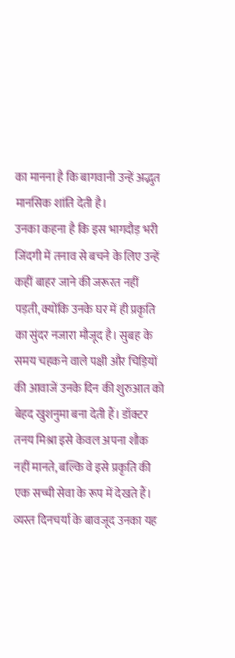का मानना है कि बागवानी उन्हें अद्भुत मानसिक शांति देती है।
उनका कहना है कि इस भागदौड़ भरी जिंदगी में तनाव से बचने के लिए उन्हें कहीं बाहर जाने की जरूरत नहीं पड़ती, क्योंकि उनके घर में ही प्रकृति का सुंदर नजारा मौजूद है। सुबह के समय चहकने वाले पक्षी और चिड़ियों की आवाजें उनके दिन की शुरुआत को बेहद खुशनुमा बना देती हैं। डॉक्टर तनय मिश्रा इसे केवल अपना शौक नहीं मानते, बल्कि वे इसे प्रकृति की एक सच्ची सेवा के रूप में देखते हैं। व्यस्त दिनचर्या के बावजूद उनका यह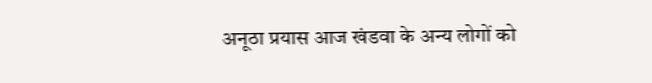अनूठा प्रयास आज खंडवा के अन्य लोगों को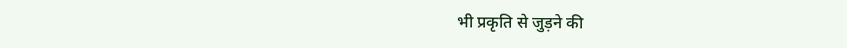भी प्रकृति से जुड़ने की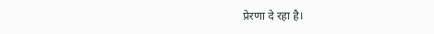प्रेरणा दे रहा है।